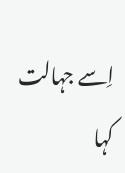اِسے جہالت کہا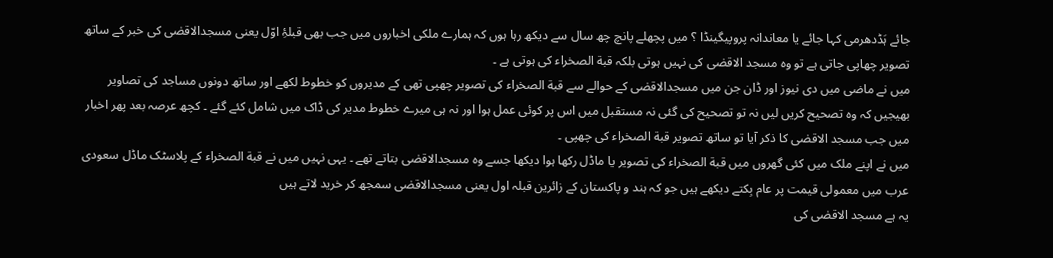جائے ہَڈدھرمی کہا جائے یا معاندانہ پروپیگینڈا ؟ میں پچھلے پانچ چھ سال سے دیکھ رہا ہوں کہ ہمارے ملکی اخباروں میں جب بھی قبلۂِ اوّل یعنی مسجدالاقصٰی کی خبر کے ساتھ تصویر چھاپی جاتی ہے تو وہ مسجد الاقصٰی کی نہیں ہوتی بلکہ قبة الصخراء کی ہوتی ہے ۔
میں نے ماضی میں دی نیوز اور ڈان جن میں مسجدالاقصٰی کے حوالے سے قبة الصخراء کی تصویر چھپی تھی کے مدیروں کو خطوط لکھے اور ساتھ دونوں مساجد کی تصاویر بھیجیں کہ وہ تصحیح کریں لیں نہ تو تصحیح کی گئی نہ مستقبل میں اس پر کوئی عمل ہوا اور نہ ہی میرے خطوط مدیر کی ڈاک میں شامل کئے گئے ۔ کچھ عرصہ بعد پھر اخبار میں جب مسجد الاقصٰی کا ذکر آیا تو ساتھ تصویر قبة الصخراء کی چھپی ۔
میں نے اپنے ملک میں کئی گھروں میں قبة الصخراء کی تصویر یا ماڈل رکھا ہوا دیکھا جسے وہ مسجدالاقصٰی بتاتے تھے ۔ یہی نہیں میں نے قبة الصخراء کے پلاسٹک ماڈل سعودی عرب میں معمولی قیمت پر عام بِکتے دیکھے ہیں جو کہ ہند و پاکستان کے زائرین قبلہ اول یعنی مسجدالاقصٰی سمجھ کر خرید لاتے ہیں
یہ ہے مسجد الاقصٰی کی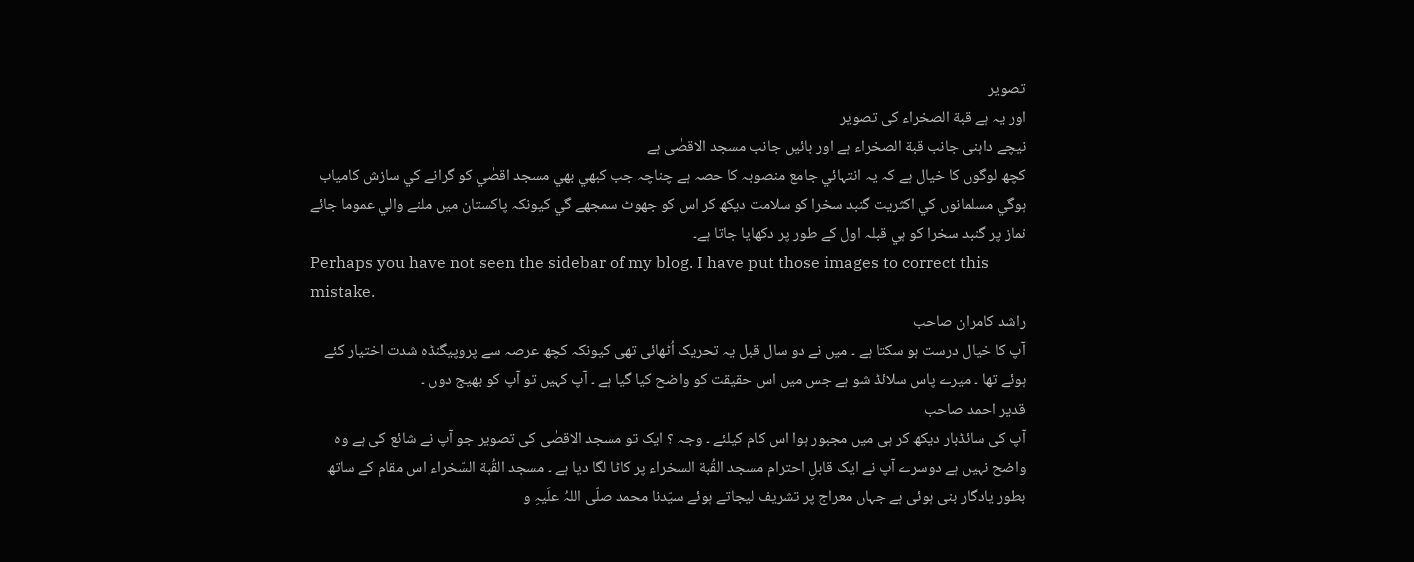تصویر
اور یہ ہے قبة الصخراء کی تصویر
نیچے داہنی جانب قبة الصخراء ہے اور بائیں جانب مسجد الاقصٰی ہے
كچھ لوگوں كا خيال ہے كہ يہ انتہائي جامع منصوبہ كا حصہ ہے چناچہ جب كبھي بھي مسجد اقصٰي كو گرانے كي سازش كامياب ہوگي مسلمانوں كي اكثريت گنبد سخرا كو سلامت ديكھ كر اس كو جھوٹ سمجھے گي كيونكہ پاكستان ميں ملنے والي عموما جائے نماز پر گنبد سخرا كو ہي قبلہ اول كے طور پر دكھايا جاتا ہے۔
Perhaps you have not seen the sidebar of my blog. I have put those images to correct this mistake.
راشد کامران صاحب
آپ کا خیال درست ہو سکتا ہے ۔ میں نے دو سال قبل یہ تحریک اُٹھائی تھی کیونکہ کچھ عرصہ سے پروپیگنڈہ شدت اختیار کئے ہوئے تھا ۔ میرے پاس سلائڈ شو ہے جس میں اس حقیقت کو واضح کیا گیا ہے ۔ آپ کہیں تو آپ کو بھیج دوں ۔
قدیر احمد صاحب
آپ کی سائڈبار دیکھ کر ہی میں مجبور ہوا اس کام کیلئے ۔ وجہ ؟ ایک تو مسجد الاقصٰی کی تصویر جو آپ نے شائع کی ہے وہ واضح نہیں ہے دوسرے آپ نے ایک قابلِ احترام مسجد القُبة السخراء پر کاٹا لگا دیا ہے ۔ مسجد القُبة السّخراء اس مقام کے ساتھ بطور یادگار بنی ہوئی ہے جہاں معراج پر تشریف لیجاتے ہوئے سیّدنا محمد صلّی اللہُ علَیہِ و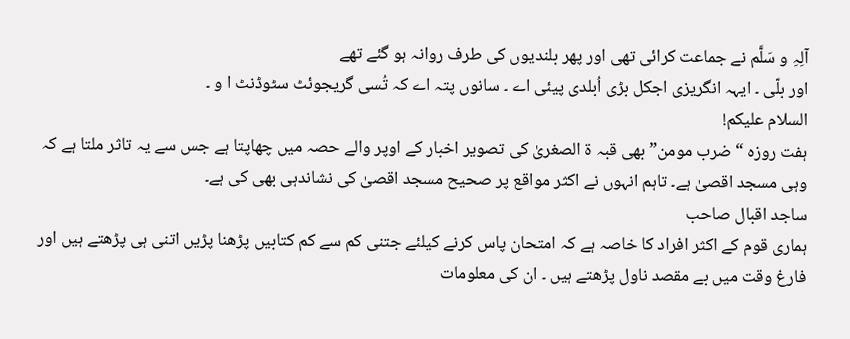آلِہِ و سَلَّم نے جماعت کرائی تھی اور پھر بلندیوں کی طرف روانہ ہو گئے تھے
اور بلّی ۔ ایہہ انگریزی اجکل بڑی اُبلدی پیئی اے ۔ سانوں پتہ اے کہ تُسی گریجوئٹ سٹوڈنٹ ا و ۔
السلام علیکم!
ہفت روزہ “ضرب مومن” بھی قبہ ۃ الصغریٰ کی تصویر اخبار کے اوپر والے حصہ میں چھاپتا ہے جس سے یہ تاثر ملتا ہے کہ وہی مسجد اقصیٰ ہے۔ تاہم انہوں نے اکثر مواقع پر صحیح مسجد اقصیٰ کی نشاندہی بھی کی ہے۔
ساجد اقبال صاحب
ہماری قوم کے اکثر افراد کا خاصہ ہے کہ امتحان پاس کرنے کیلئے جتنی کم سے کم کتابیں پڑھنا پڑیں اتنی ہی پڑھتے ہیں اور فارغ وقت میں بے مقصد ناول پڑھتے ہیں ۔ ان کی معلومات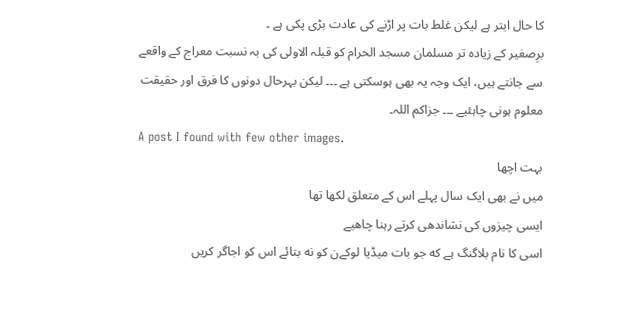کا حال ابتر ہے لیکن غلط بات پر اڑنے کی عادت بڑی پکی ہے ۔
برِصغیر کے زیادہ تر مسلمان مسجد الحرام کو قبلہ الاولی کی بہ نسبت معراج کے واقعے سے جانتے ہیں، ایک وجہ یہ بھی ہوسکتی ہے ۔۔۔ لیکن بہرحال دونوں کا فرق اور حقیقت معلوم ہونی چاہئیے ۔۔۔ جزاکم اللہ۔
A post I found with few other images.
بہت اچها
میں نے بهی ایک سال پہلے اس کے متعلق لکها تها
ایسی چیزوں کی نشاندهی کرتے رہنا چاهیے
اسی کا نام بلاگنگ ہے که جو بات میڈیا لوکےن کو نه بتائے اس کو اجاگر کریں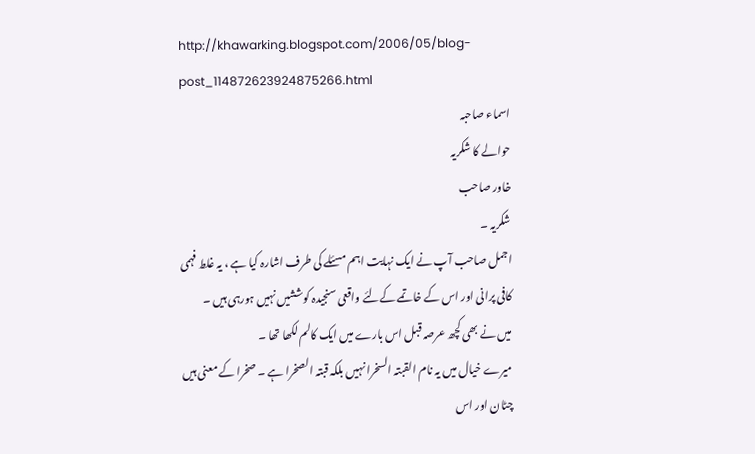http://khawarking.blogspot.com/2006/05/blog-post_114872623924875266.html
اسماء صاحبہ
حوالے کا شکریہ
خاور صاحب
شکریہ ۔
اجمل صاحب آپ نے ایک نہایت اہم مسئلے کی طرف اشارہ کیا ہے ، یہ غلط فہمی کافی پرانی اور اس کے خاتمے کےلئے واقعی سنجیدہ کوششیں نہیں ہورہی ہیں ۔
میں نے بھی کچھ عرصہ قبل اس بارے میں ایک کالم لکھا تھا ۔
میرے خیال میں یہ نام القبتہ السخرا نہیں بلکہ قبتہ الصخرا ہے ۔ صخرا کے معنی ہیں چٹان اور اس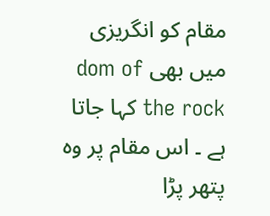مقام کو انگریزی میں بھی dom of the rock کہا جاتا ہے ۔ اس مقام پر وہ پتھر پڑا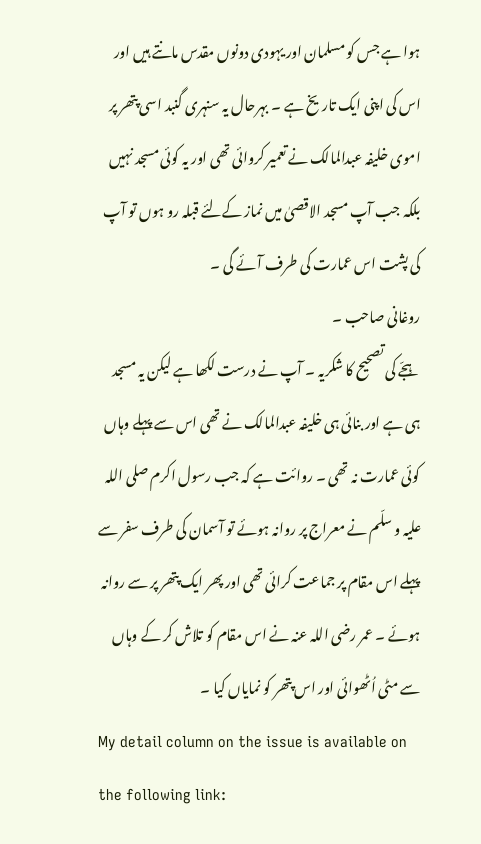ہوا ہے جس کو مسلمان اور یہودی دونوں مقدس مانتے ہیں اور اس کی اپنی ایک تاریخ ہے ۔ بہرحال یہ سنہری گنبد اسی پتھر پر اموی خلیفہ عبدالمالک نے تعمیر کروائی تھی اور یہ کوئی مسجد نہیں بلکہ جب آپ مسجد الاقصیٰ میں نماز کےلئے قبلہ رو ہوں تو آپ کی پشت اس عمارت کی طرف آئے گی ۔
روغانی صاحب ۔
ہِجّے کی تصحیح کا شکریہ ۔ آپ نے درست لکھا ہے لیکن یہ مسجد ہی ہے اور بنائی ہی خلیفہ عبدالمالک نے تھی اس سے پہلے وہاں کوئی عمارت نہ تھی ۔ روائت ہے کہ جب رسول اکرم صلی اللہ علیہ و سلّم نے معراج پر روانہ ہوئے تو آسمان کی طرف سفر سے پہلے اس مقام پر جماعت کرائی تھی اور پھر ایک پتھر پر سے روانہ ہوئے ۔ عمر رضی اللہ عنہ نے اس مقام کو تلاش کر کے وہاں سے مٹی اُٹھوائی اور اس پتھر کو نمایاں کیا ۔
My detail column on the issue is available on the following link: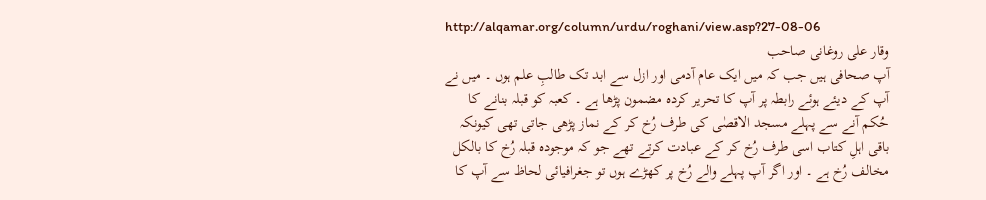http://alqamar.org/column/urdu/roghani/view.asp?27-08-06
وقار علی روغانی صاحب
آپ صحافی ہیں جب کہ میں ایک عام آدمی اور ازل سے ابد تک طالبِ علم ہوں ۔ میں نے آپ کے دیئے ہوئے رابطہ پر آپ کا تحریر کردہ مضمون پڑھا ہے ۔ کعبہ کو قبلہ بنانے کا حُکم آنے سے پہلے مسجد الاقصٰی کی طرف رُخ کر کے نماز پڑھی جاتی تھی کیونکہ باقی اہلِ کتاب اسی طرف رُخ کر کے عبادت کرتے تھے جو کہ موجودہ قبلہ رُخ کا بالکل مخالف رُخ ہے ۔ اور اگر آپ پہلے والے رُخ پر کھڑے ہوں تو جغرافیائی لحاظ سے آپ کا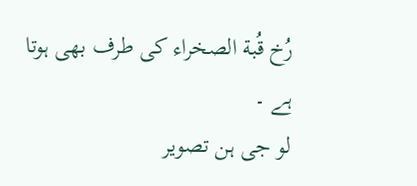رُخ قُبة الصخراء کی طرف بھی ہوتا ہے ۔
لو جی ہن تصویر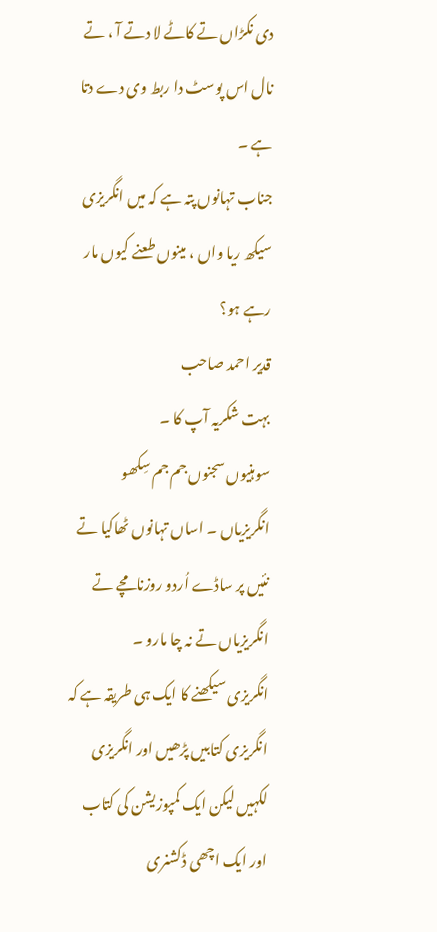دی نکڑاں تے کاٹے لا دتے آ ، تے نال اس پوسٹ دا ربط وی دے دتا ہے ۔
جناب تہانوں پتہ ہے کہ میں انگریزی سیکھ ریا واں ، مینوں طعنے کیوں مار رہے ہو؟
قدیر احمد صاحب
بہت شکریہ آپ کا ۔
سوہنیوں سجنوں جم جم سِکھو انگریزیاں ۔ اساں تہانوں ٹھاکیا تے نئیں پر ساڈے اُردو روزنامچے تے انگریزیاں تے نہ چا مارو ۔
انگریزی سیکھنے کا ایک ہی طریقہ ہے کہ انگریزی کتابیں پڑھیں اور انگریزی لکہیں لیکن ایک کمپوزیشن کی کتاب اور ایک اچھی ڈکشنری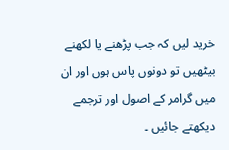خرید لیں کہ جب پڑھنے یا لکھنے بیٹھیں تو دونوں پاس ہوں اور ان میں گرامر کے اصول اور ترجمے دیکھتے جائیں ۔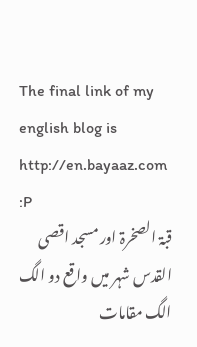The final link of my english blog is
http://en.bayaaz.com
:P
قبۃ الصخرۃ اور مسجد اقصی القدس شہر میں واقع دو الگ الگ مقامات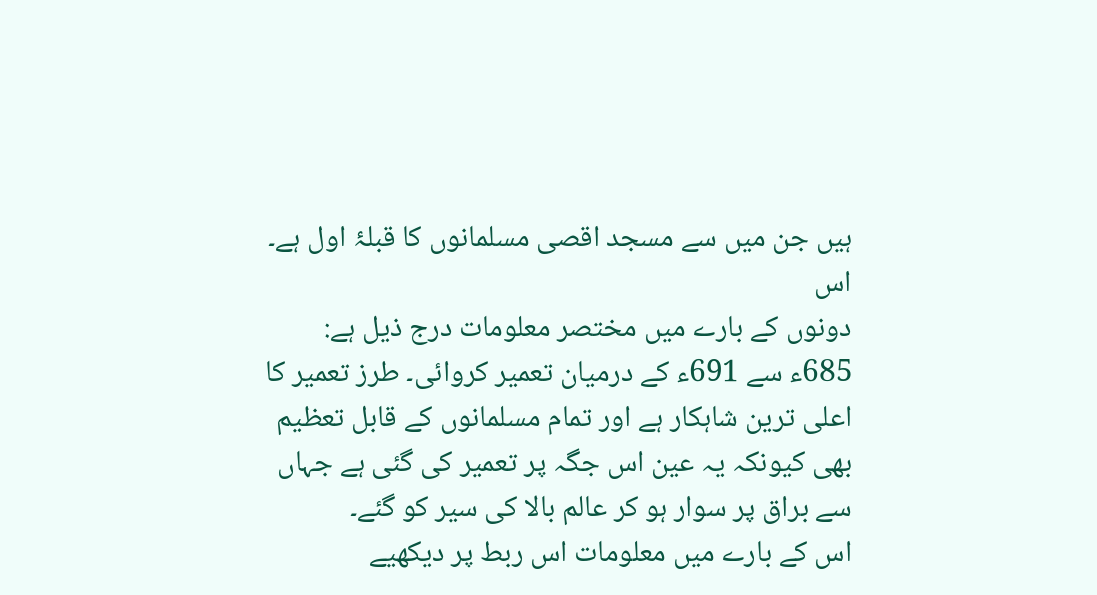ہیں جن میں سے مسجد اقصی مسلمانوں کا قبلۂ اول ہے۔
اس
دونوں کے بارے میں مختصر معلومات درج ذیل ہے:
685ء سے 691ء کے درمیان تعمیر کروائی۔ طرز تعمیر کا اعلی ترین شاہکار ہے اور تمام مسلمانوں کے قابل تعظیم بھی کیونکہ یہ عین اس جگہ پر تعمیر کی گئی ہے جہاں سے براق پر سوار ہو کر عالم بالا کی سیر کو گئے۔
اس کے بارے میں معلومات اس ربط پر دیکھیے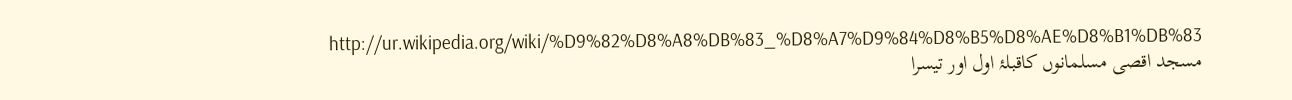http://ur.wikipedia.org/wiki/%D9%82%D8%A8%DB%83_%D8%A7%D9%84%D8%B5%D8%AE%D8%B1%DB%83
مسجد اقصی مسلمانوں کاقبلۂ اول اور تیسرا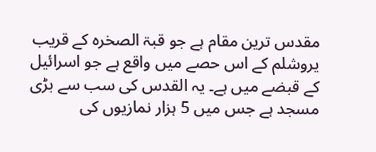مقدس ترین مقام ہے جو قبۃ الصخرہ کے قریب یروشلم کے اس حصے میں واقع ہے جو اسرائیل کے قبضے میں ہے۔ یہ القدس کی سب سے بڑی مسجد ہے جس میں 5 ہزار نمازیوں کی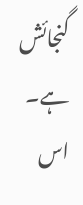گنجائش ہے۔
اس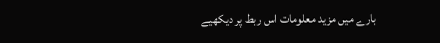بارے میں مزید معلومات اس ربط پر دیکھیے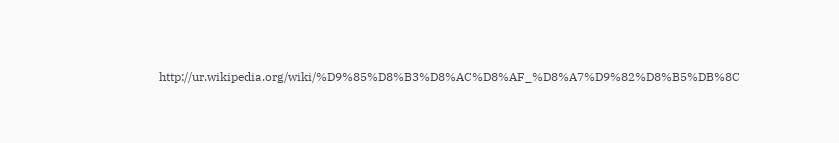http://ur.wikipedia.org/wiki/%D9%85%D8%B3%D8%AC%D8%AF_%D8%A7%D9%82%D8%B5%DB%8C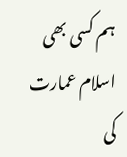ہم کسی بھی اسلام عمارت کی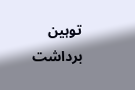توہین برداشت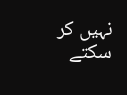نہیں کر سکتے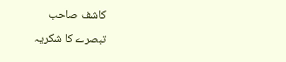کاشف صاحب
تبصرے کا شکریہ